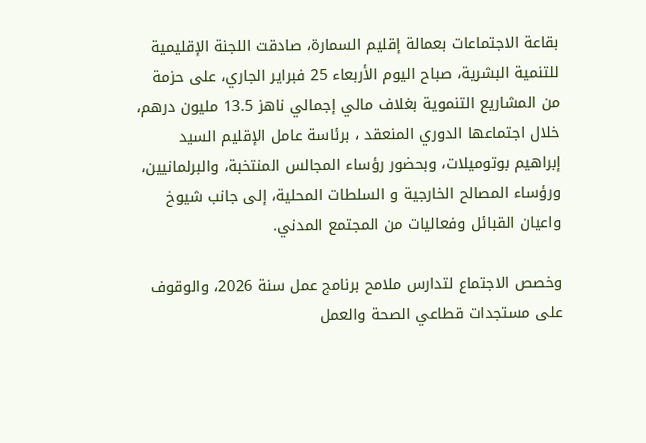بقاعة الاجتماعات بعمالة إقليم السمارة، صادقت اللجنة الإقليمية للتنمية البشرية، صباح اليوم الأربعاء 25 فبراير الجاري، على حزمة من المشاريع التنموية بغلاف مالي إجمالي ناهز 13.5 مليون درهم، خلال اجتماعها الدوري المنعقد ، برئاسة عامل الإقليم السيد إبراهيم بوتوميلات، وبحضور رؤساء المجالس المنتخبة، والبرلمانيين، ورؤساء المصالح الخارجية و السلطات المحلية، إلى جانب شيوخ واعيان القبائل وفعاليات من المجتمع المدني.

وخصص الاجتماع لتدارس ملامح برنامج عمل سنة 2026، والوقوف على مستجدات قطاعي الصحة والعمل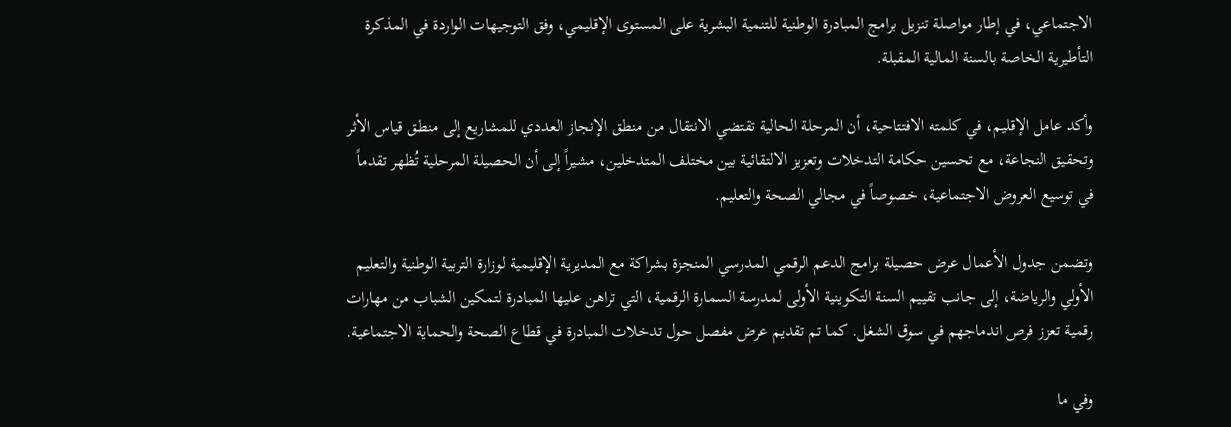الاجتماعي، في إطار مواصلة تنزيل برامج المبادرة الوطنية للتنمية البشرية على المستوى الإقليمي، وفق التوجيهات الواردة في المذكرة التأطيرية الخاصة بالسنة المالية المقبلة.

وأكد عامل الإقليم، في كلمته الافتتاحية، أن المرحلة الحالية تقتضي الانتقال من منطق الإنجاز العددي للمشاريع إلى منطق قياس الأثر وتحقيق النجاعة، مع تحسين حكامة التدخلات وتعزيز الالتقائية بين مختلف المتدخلين، مشيراً إلى أن الحصيلة المرحلية تُظهر تقدماً في توسيع العروض الاجتماعية، خصوصاً في مجالي الصحة والتعليم.

وتضمن جدول الأعمال عرض حصيلة برامج الدعم الرقمي المدرسي المنجزة بشراكة مع المديرية الإقليمية لوزارة التربية الوطنية والتعليم الأولي والرياضة، إلى جانب تقييم السنة التكوينية الأولى لمدرسة السمارة الرقمية، التي تراهن عليها المبادرة لتمكين الشباب من مهارات رقمية تعزز فرص اندماجهم في سوق الشغل. كما تم تقديم عرض مفصل حول تدخلات المبادرة في قطاع الصحة والحماية الاجتماعية.

وفي ما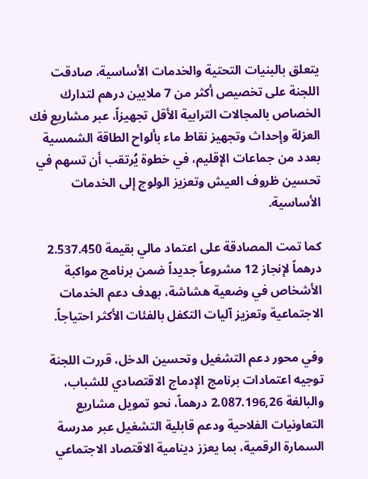يتعلق بالبنيات التحتية والخدمات الأساسية، صادقت اللجنة على تخصيص أكثر من 7 ملايين درهم لتدارك الخصاص بالمجالات الترابية الأقل تجهيزاً، عبر مشاريع فك العزلة وإحداث وتجهيز نقاط ماء بألواح الطاقة الشمسية بعدد من جماعات الإقليم، في خطوة يُرتقب أن تسهم في تحسين ظروف العيش وتعزيز الولوج إلى الخدمات الأساسية.

كما تمت المصادقة على اعتماد مالي بقيمة 2.537.450 درهماً لإنجاز 12 مشروعاً جديداً ضمن برنامج مواكبة الأشخاص في وضعية هشاشة، بهدف دعم الخدمات الاجتماعية وتعزيز آليات التكفل بالفئات الأكثر احتياجاً.

وفي محور دعم التشغيل وتحسين الدخل، قررت اللجنة توجيه اعتمادات برنامج الإدماج الاقتصادي للشباب، والبالغة 2.087.196,26 درهماً، نحو تمويل مشاريع التعاونيات الفلاحية ودعم قابلية التشغيل عبر مدرسة السمارة الرقمية، بما يعزز دينامية الاقتصاد الاجتماعي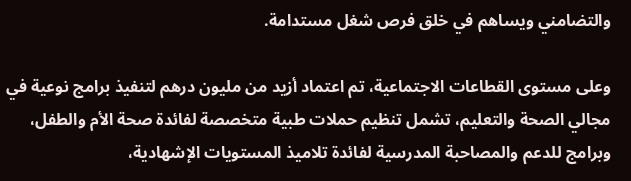والتضامني ويساهم في خلق فرص شغل مستدامة.

وعلى مستوى القطاعات الاجتماعية، تم اعتماد أزيد من مليون درهم لتنفيذ برامج نوعية في مجالي الصحة والتعليم، تشمل تنظيم حملات طبية متخصصة لفائدة صحة الأم والطفل، وبرامج للدعم والمصاحبة المدرسية لفائدة تلاميذ المستويات الإشهادية،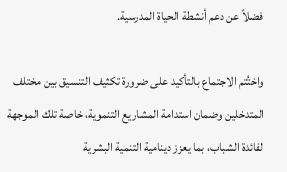فضلاً عن دعم أنشطة الحياة المدرسية.

واختُتم الاجتماع بالتأكيد على ضرورة تكثيف التنسيق بين مختلف المتدخلين وضمان استدامة المشاريع التنموية، خاصة تلك الموجهة لفائدة الشباب، بما يعزز دينامية التنمية البشرية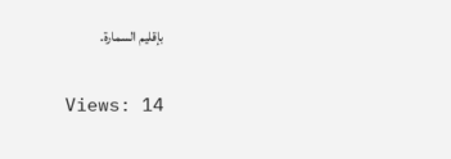بإقليم السمارة.

Views: 14